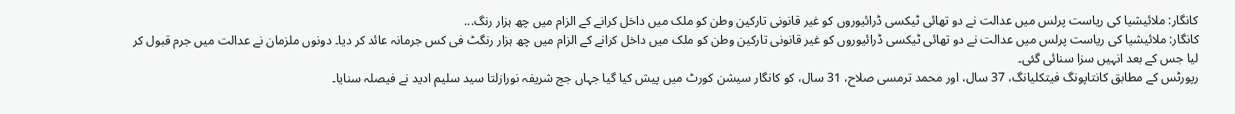کانگار: ملائیشیا کی ریاست پرلس میں عدالت نے دو تھائی ٹیکسی ڈرائیوروں کو غیر قانونی تارکین وطن کو ملک میں داخل کرانے کے الزام میں چھ ہزار رنگ...
کانگار: ملائیشیا کی ریاست پرلس میں عدالت نے دو تھائی ٹیکسی ڈرائیوروں کو غیر قانونی تارکین وطن کو ملک میں داخل کرانے کے الزام میں چھ ہزار رنگٹ فی کس جرمانہ عائد کر دیا۔ دونوں ملزمان نے عدالت میں جرم قبول کر لیا جس کے بعد انہیں سزا سنائی گئی۔
رپورٹس کے مطابق کانتاپونگ فیتکلیانگ، 37 سال، اور محمد ترمسی صلاح، 31 سال، کو کانگار سیشن کورٹ میں پیش کیا گیا جہاں جج شریفہ نورازلتا سید سلیم ادید نے فیصلہ سنایا۔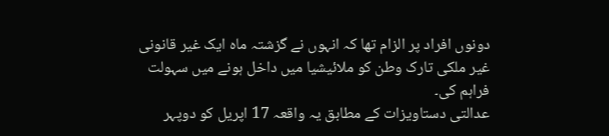دونوں افراد پر الزام تھا کہ انہوں نے گزشتہ ماہ ایک غیر قانونی غیر ملکی تارک وطن کو ملائیشیا میں داخل ہونے میں سہولت فراہم کی۔
عدالتی دستاویزات کے مطابق یہ واقعہ 17 اپریل کو دوپہر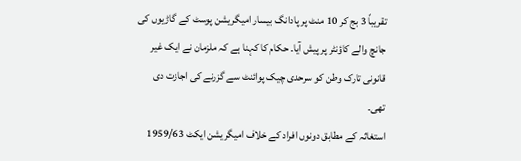تقریباً 3 بج کر 10 منٹ پر پادانگ بیسار امیگریشن پوسٹ کے گاڑیوں کی جانچ والے کاؤنٹر پر پیش آیا۔ حکام کا کہنا ہے کہ ملزمان نے ایک غیر قانونی تارک وطن کو سرحدی چیک پوائنٹ سے گزرنے کی اجازت دی تھی۔
استغاثہ کے مطابق دونوں افراد کے خلاف امیگریشن ایکٹ 1959/63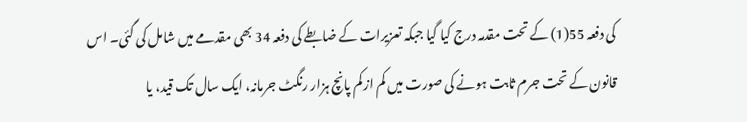کی دفعہ 55(1) کے تحت مقدمہ درج کیا گیا جبکہ تعزیرات کے ضابطے کی دفعہ 34 بھی مقدمے میں شامل کی گئی۔ اس قانون کے تحت جرم ثابت ہونے کی صورت میں کم از کم پانچ ہزار رنگٹ جرمانہ، ایک سال تک قید، یا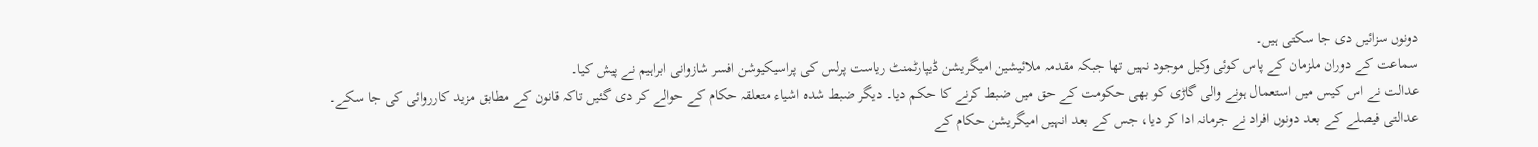دونوں سزائیں دی جا سکتی ہیں۔
سماعت کے دوران ملزمان کے پاس کوئی وکیل موجود نہیں تھا جبکہ مقدمہ ملائیشین امیگریشن ڈیپارٹمنٹ ریاست پرلس کی پراسیکیوشن افسر شازوانی ابراہیم نے پیش کیا۔
عدالت نے اس کیس میں استعمال ہونے والی گاڑی کو بھی حکومت کے حق میں ضبط کرنے کا حکم دیا۔ دیگر ضبط شدہ اشیاء متعلقہ حکام کے حوالے کر دی گئیں تاکہ قانون کے مطابق مزید کارروائی کی جا سکے۔
عدالتی فیصلے کے بعد دونوں افراد نے جرمانہ ادا کر دیا، جس کے بعد انہیں امیگریشن حکام کے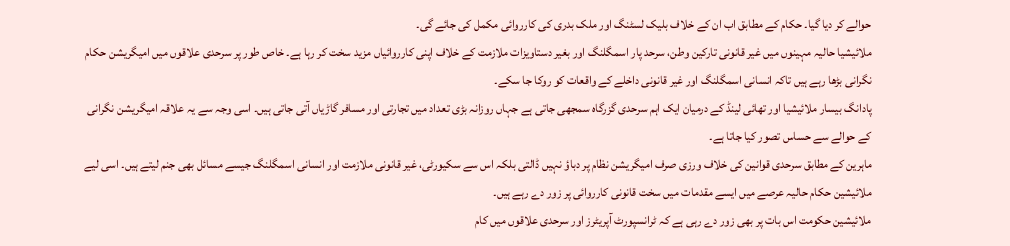حوالے کر دیا گیا۔ حکام کے مطابق اب ان کے خلاف بلیک لسٹنگ اور ملک بدری کی کارروائی مکمل کی جائے گی۔
ملائیشیا حالیہ مہینوں میں غیر قانونی تارکین وطن، سرحد پار اسمگلنگ اور بغیر دستاویزات ملازمت کے خلاف اپنی کارروائیاں مزید سخت کر رہا ہے۔ خاص طور پر سرحدی علاقوں میں امیگریشن حکام نگرانی بڑھا رہے ہیں تاکہ انسانی اسمگلنگ اور غیر قانونی داخلے کے واقعات کو روکا جا سکے۔
پادانگ بیسار ملائیشیا اور تھائی لینڈ کے درمیان ایک اہم سرحدی گزرگاہ سمجھی جاتی ہے جہاں روزانہ بڑی تعداد میں تجارتی اور مسافر گاڑیاں آتی جاتی ہیں۔ اسی وجہ سے یہ علاقہ امیگریشن نگرانی کے حوالے سے حساس تصور کیا جاتا ہے۔
ماہرین کے مطابق سرحدی قوانین کی خلاف ورزی صرف امیگریشن نظام پر دباؤ نہیں ڈالتی بلکہ اس سے سکیورٹی، غیر قانونی ملازمت اور انسانی اسمگلنگ جیسے مسائل بھی جنم لیتے ہیں۔ اسی لیے ملائیشین حکام حالیہ عرصے میں ایسے مقدمات میں سخت قانونی کارروائی پر زور دے رہے ہیں۔
ملائیشین حکومت اس بات پر بھی زور دے رہی ہے کہ ٹرانسپورٹ آپریٹرز اور سرحدی علاقوں میں کام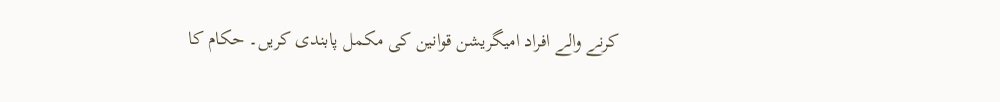کرنے والے افراد امیگریشن قوانین کی مکمل پابندی کریں۔ حکام کا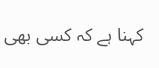کہنا ہے کہ کسی بھی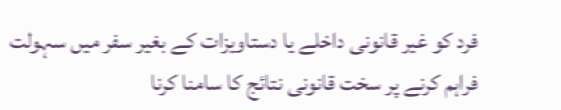فرد کو غیر قانونی داخلے یا دستاویزات کے بغیر سفر میں سہولت فراہم کرنے پر سخت قانونی نتائج کا سامنا کرنا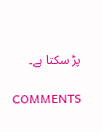پڑ سکتا ہے۔

COMMENTS